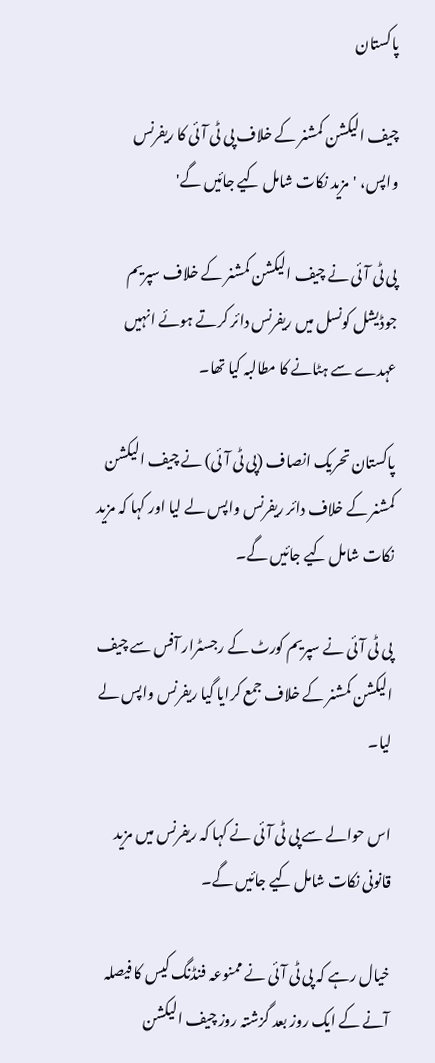پاکستان

چیف الیکشن کمشنر کے خلاف پی ٹی آئی کا ریفرنس واپس، 'مزید نکات شامل کیے جائیں گے'

پی ٹی آئی نے چیف الیکشن کمشنر کے خلاف سپریم جوڈیشل کونسل میں ریفرنس دائر کرتے ہوئے انہیں عہدے سے ہٹانے کا مطالبہ کیا تھا۔

پاکستان تحریک انصاف (پی ٹی آئی) نے چیف الیکشن کمشنر کے خلاف دائر ریفرنس واپس لے لیا اور کہا کہ مزید نکات شامل کیے جائیں گے۔

پی ٹی آئی نے سپریم کورٹ کے رجسٹرار آفس سے چیف الیکشن کمشنر کے خلاف جمع کرایا گیا ریفرنس واپس لے لیا۔

اس حوالے سے پی ٹی آئی نے کہا کہ ریفرنس میں مزید قانونی نکات شامل کیے جائیں گے۔

خیال رہے کہ پی ٹی آئی نے ممنوعہ فنڈنگ کیس کا فیصلہ آنے کے ایک روز بعد گزشتہ روز چیف الیکشن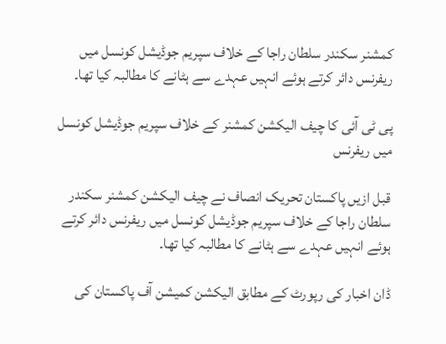کمشنر سکندر سلطان راجا کے خلاف سپریم جوڈیشل کونسل میں ریفرنس دائر کرتے ہوئے انہیں عہدے سے ہٹانے کا مطالبہ کیا تھا۔

پی ٹی آئی کا چیف الیکشن کمشنر کے خلاف سپریم جوڈیشل کونسل میں ریفرنس

قبل ازیں پاکستان تحریک انصاف نے چیف الیکشن کمشنر سکندر سلطان راجا کے خلاف سپریم جوڈیشل کونسل میں ریفرنس دائر کرتے ہوئے انہیں عہدے سے ہٹانے کا مطالبہ کیا تھا۔

ڈان اخبار کی رپورٹ کے مطابق الیکشن کمیشن آف پاکستان کی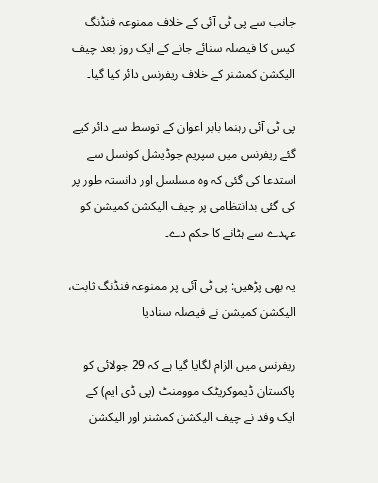جانب سے پی ٹی آئی کے خلاف ممنوعہ فنڈنگ کیس کا فیصلہ سنائے جانے کے ایک روز بعد چیف الیکشن کمشنر کے خلاف ریفرنس دائر کیا گیا۔

پی ٹی آئی رہنما بابر اعوان کے توسط سے دائر کیے گئے ریفرنس میں سپریم جوڈیشل کونسل سے استدعا کی گئی کہ وہ مسلسل اور دانستہ طور پر کی گئی بدانتظامی پر چیف الیکشن کمیشن کو عہدے سے ہٹانے کا حکم دے۔

یہ بھی پڑھیں: پی ٹی آئی پر ممنوعہ فنڈنگ ثابت، الیکشن کمیشن نے فیصلہ سنادیا

ریفرنس میں الزام لگایا گیا ہے کہ 29 جولائی کو پاکستان ڈیموکریٹک موومنٹ (پی ڈی ایم) کے ایک وفد نے چیف الیکشن کمشنر اور الیکشن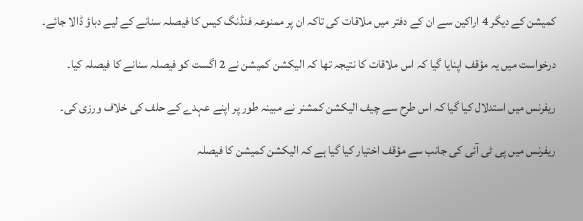کمیشن کے دیگر 4 اراکین سے ان کے دفتر میں ملاقات کی تاکہ ان پر ممنوعہ فنڈنگ کیس کا فیصلہ سنانے کے لیے دباؤ ڈالا جائے۔

درخواست میں یہ مؤقف اپنایا گیا کہ اس ملاقات کا نتیجہ تھا کہ الیکشن کمیشن نے 2 اگست کو فیصلہ سنانے کا فیصلہ کیا۔

ریفرنس میں استدلال کیا گیا کہ اس طرح سے چیف الیکشن کمشنر نے مبینہ طور پر اپنے عہدے کے حلف کی خلاف ورزی کی۔

ریفرنس میں پی ٹی آئی کی جانب سے مؤقف اختیار کیا گیا ہے کہ الیکشن کمیشن کا فیصلہ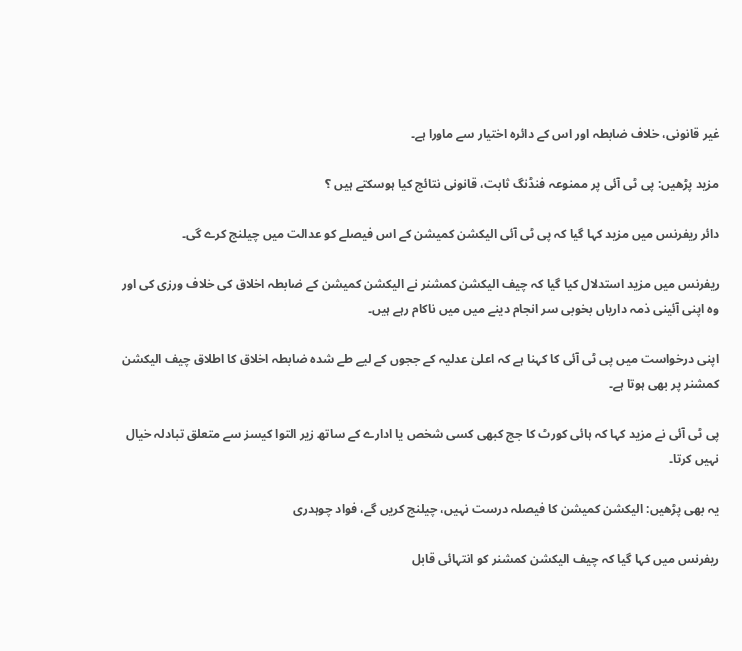غیر قانونی، خلاف ضابطہ اور اس کے دائرہ اختیار سے ماورا ہے۔

مزید پڑھیں: پی ٹی آئی پر ممنوعہ فنڈنگ ثابت، قانونی نتائج کیا ہوسکتے ہیں ؟

دائر ریفرنس میں مزید کہا گیا کہ پی ٹی آئی الیکشن کمیشن کے اس فیصلے کو عدالت میں چیلنج کرے گی۔

ریفرنس میں مزید استدلال کیا گیا کہ چیف الیکشن کمشنر نے الیکشن کمیشن کے ضابطہ اخلاق کی خلاف ورزی کی اور وہ اپنی آئینی ذمہ داریاں بخوبی سر انجام دینے میں میں ناکام رہے ہیں۔

اپنی درخواست میں پی ٹی آئی کا کہنا ہے کہ اعلیٰ عدلیہ کے ججوں کے لیے طے شدہ ضابطہ اخلاق کا اطلاق چیف الیکشن کمشنر پر بھی ہوتا ہے۔

پی ٹی آئی نے مزید کہا کہ ہائی کورٹ کا جج کبھی کسی شخص یا ادارے کے ساتھ زیر التوا کیسز سے متعلق تبادلہ خیال نہیں کرتا۔

یہ بھی پڑھیں: الیکشن کمیشن کا فیصلہ درست نہیں، چیلنج کریں گے، فواد چوہدری

ریفرنس میں کہا گیا کہ چیف الیکشن کمشنر کو انتہائی قابل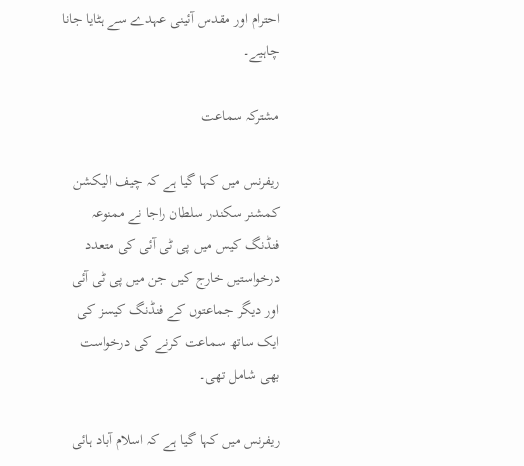احترام اور مقدس آئینی عہدے سے ہٹایا جانا چاہیے۔

مشترکہ سماعت

ریفرنس میں کہا گیا ہے کہ چیف الیکشن کمشنر سکندر سلطان راجا نے ممنوعہ فنڈنگ کیس میں پی ٹی آئی کی متعدد درخواستیں خارج کیں جن میں پی ٹی آئی اور دیگر جماعتوں کے فنڈنگ کیسز کی ایک ساتھ سماعت کرنے کی درخواست بھی شامل تھی۔

ریفرنس میں کہا گیا ہے کہ اسلام آباد ہائی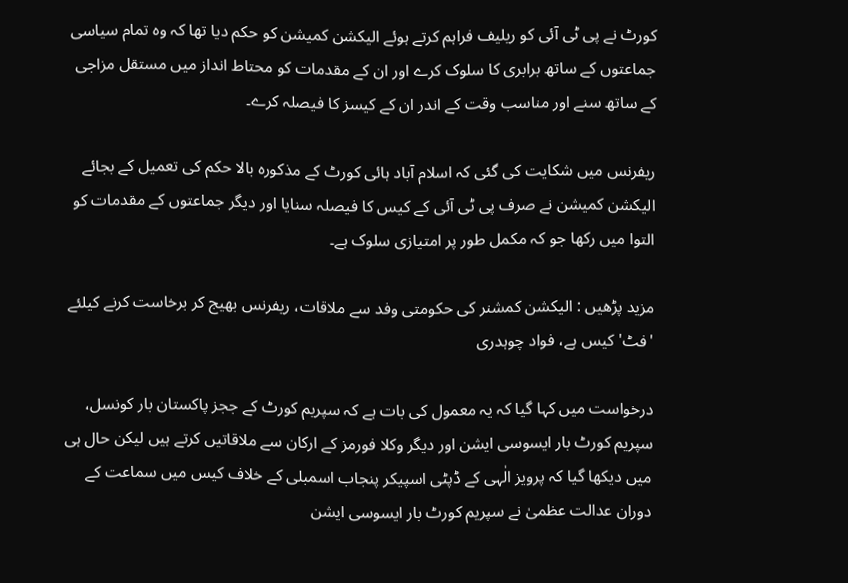کورٹ نے پی ٹی آئی کو ریلیف فراہم کرتے ہوئے الیکشن کمیشن کو حکم دیا تھا کہ وہ تمام سیاسی جماعتوں کے ساتھ برابری کا سلوک کرے اور ان کے مقدمات کو محتاط انداز میں مستقل مزاجی کے ساتھ سنے اور مناسب وقت کے اندر ان کے کیسز کا فیصلہ کرے۔

ریفرنس میں شکایت کی گئی کہ اسلام آباد ہائی کورٹ کے مذکورہ بالا حکم کی تعمیل کے بجائے الیکشن کمیشن نے صرف پی ٹی آئی کے کیس کا فیصلہ سنایا اور دیگر جماعتوں کے مقدمات کو التوا میں رکھا جو کہ مکمل طور پر امتیازی سلوک ہے۔

مزید پڑھیں : الیکشن کمشنر کی حکومتی وفد سے ملاقات، ریفرنس بھیج کر برخاست کرنے کیلئے 'فٹ' کیس ہے، فواد چوہدری

درخواست میں کہا گیا کہ یہ معمول کی بات ہے کہ سپریم کورٹ کے ججز پاکستان بار کونسل، سپریم کورٹ بار ایسوسی ایشن اور دیگر وکلا فورمز کے ارکان سے ملاقاتیں کرتے ہیں لیکن حال ہی میں دیکھا گیا کہ پرویز الٰہی کے ڈپٹی اسپیکر پنجاب اسمبلی کے خلاف کیس میں سماعت کے دوران عدالت عظمیٰ نے سپریم کورٹ بار ایسوسی ایشن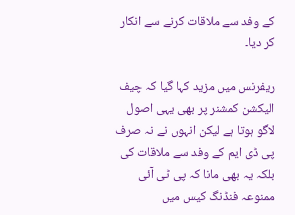کے وفد سے ملاقات کرنے سے انکار کر دیا۔

ریفرنس میں مزید کہا گیا کہ چیف الیکشن کمشنر پر بھی یہی اصول لاگو ہوتا ہے لیکن انہوں نے نہ صرف پی ڈی ایم کے وفد سے ملاقات کی بلکہ یہ بھی مانا کہ پی ٹی آئی ممنوعہ فنڈنگ کیس میں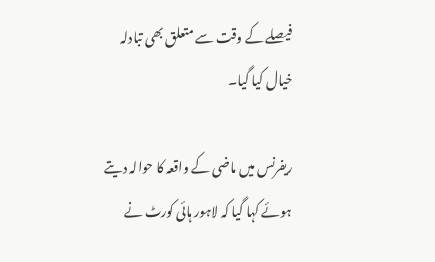فیصلے کے وقت سے متعلق بھی تبادلہ خیال کیا گیا۔

ریفرنس میں ماضی کے واقعہ کا حوالہ دیتے ہوئے کہا گیا کہ لاہور ہائی کورٹ نے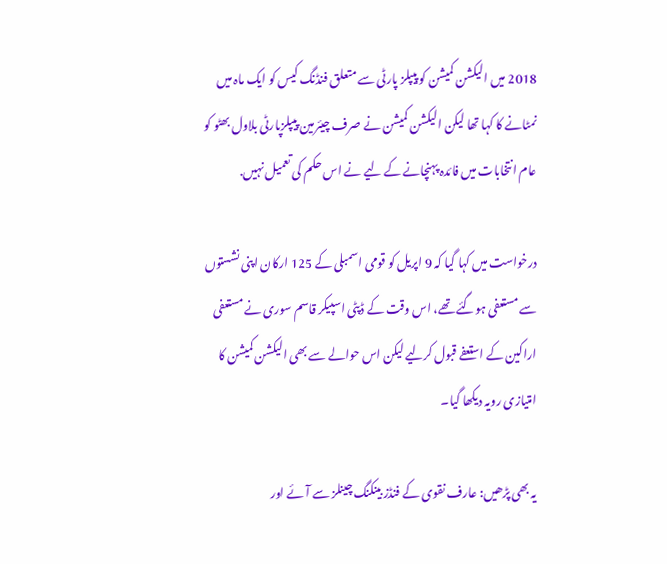2018 میں الیکشن کمیشن کو پیپلز پارٹی سے متعلق فنڈنگ کیس کو ایک ماہ میں نمٹانے کا کہا تھا لیکن الیکشن کمیشن نے صرف چیئرمین پیپلزپارٹی بلاول بھٹو کو عام انتخابات میں فائدہ پہنچانے کے لیے نے اس حکم کی تعمیل نہیں.

درخواست میں کہا گیا کہ 9 اپریل کو قومی اسمبلی کے 125 ارکان اپنی نشستوں سے مستعفی ہوگئے تھے، اس وقت کے ڈپٹی اسپیکر قاسم سوری نے مستعفی اراکین کے استعفے قبول کرلیے لیکن اس حوالے سے بھی الیکشن کمیشن کا امتیازی رویہ دیکھا گیا۔

یہ بھی پڑھیں: عارف نقوی کے فنڈز بینکنگ چینلز سے آئے اور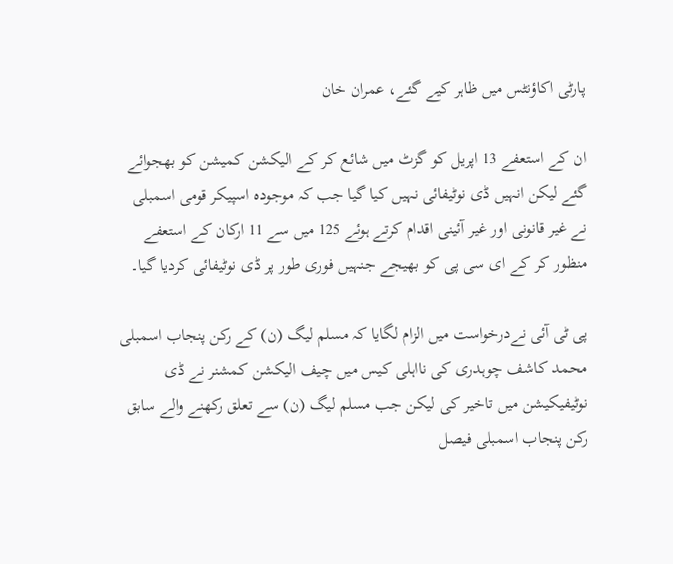پارٹی اکاؤنٹس میں ظاہر کیے گئے، عمران خان

ان کے استعفے 13 اپریل کو گزٹ میں شائع کر کے الیکشن کمیشن کو بھجوائے گئے لیکن انہیں ڈی نوٹیفائی نہیں کیا گیا جب کہ موجودہ اسپیکر قومی اسمبلی نے غیر قانونی اور غیر آئینی اقدام کرتے ہوئے 125 میں سے 11 ارکان کے استعفے منظور کر کے ای سی پی کو بھیجے جنہیں فوری طور پر ڈی نوٹیفائی کردیا گیا۔

پی ٹی آئی نےدرخواست میں الزام لگایا کہ مسلم لیگ (ن) کے رکن پنجاب اسمبلی محمد کاشف چوہدری کی نااہلی کیس میں چیف الیکشن کمشنر نے ڈی نوٹیفیکیشن میں تاخیر کی لیکن جب مسلم لیگ (ن) سے تعلق رکھنے والے سابق رکن پنجاب اسمبلی فیصل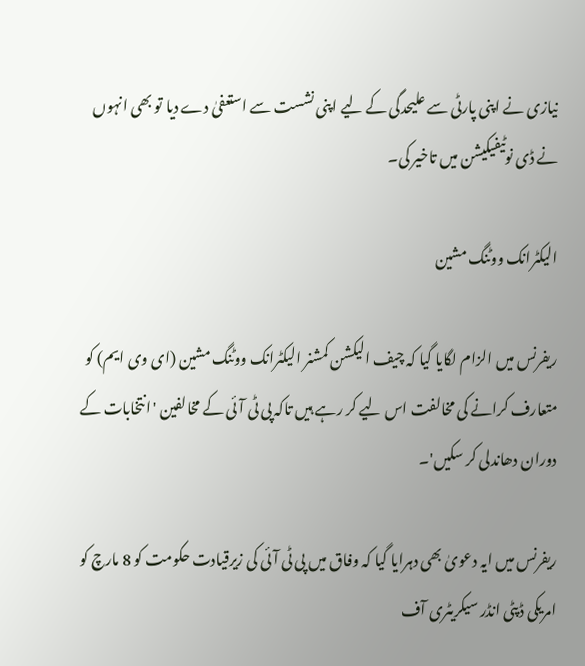نیازی نے اپنی پارٹی سے علیحدگی کے لیے اپنی نشست سے استعفیٰ دے دیا تو بھی انہوں نے ڈی نوٹیفیکیشن میں تاخیر کی۔

الیکٹرانک ووٹنگ مشین

ریفرنس میں الزام لگایا گیا کہ چیف الیکشن کمشنر الیکٹرانک ووٹنگ مشین (ای وی ایم) کو متعارف کرانے کی مخالفت اس لیے کر رہے ہیں تاکہ پی ٹی آئی کے مخالفین 'انتخابات کے دوران دھاندلی کر سکیں'۔

ریفرنس میں ایہ دعویٰ بھی دہرایا گیا کہ وفاق میں پی ٹی آئی کی زیرقیادت حکومت کو 8 مارچ کو امریکی ڈپٹی انڈر سیکریٹری آف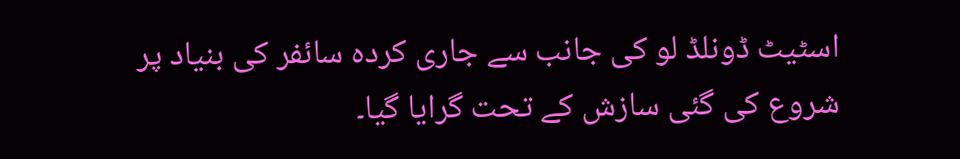اسٹیٹ ڈونلڈ لو کی جانب سے جاری کردہ سائفر کی بنیاد پر شروع کی گئی سازش کے تحت گرایا گیا۔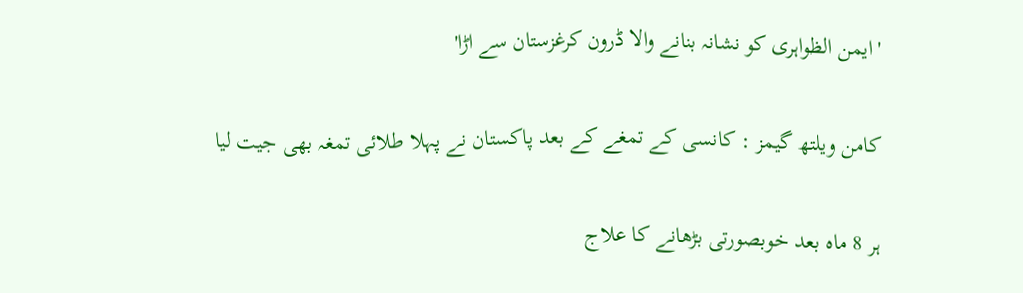'ایمن الظواہری کو نشانہ بنانے والا ڈرون کرغزستان سے اڑا'

کامن ویلتھ گیمز : کانسی کے تمغے کے بعد پاکستان نے پہلا طلائی تمغہ بھی جیت لیا

ہر 8 ماہ بعد خوبصورتی بڑھانے کا علاج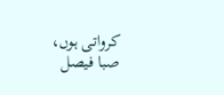کرواتی ہوں، صبا فیصل